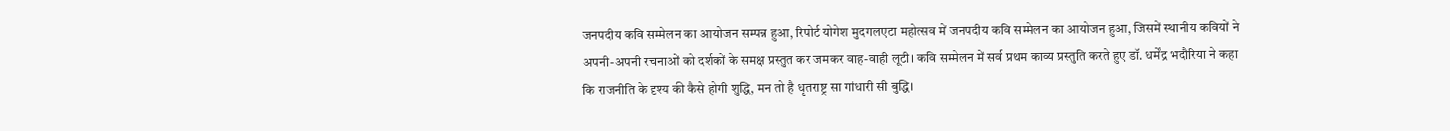जनपदीय कवि सम्मेलन का आयोजन सम्पन्न हुआ, रिपोर्ट योगेश मुदगलएटा महोत्सव में जनपदीय कवि सम्मेलन का आयोजन हुआ, जिसमें स्थानीय कवियों ने अपनी-अपनी रचनाओं को दर्शकों के समक्ष प्रस्तुत कर जमकर वाह-वाही लूटी। कवि सम्मेलन में सर्व प्रथम काव्य प्रस्तुति करते हुए डॉ. धर्मेंद्र भदौरिया ने कहा कि राजनीति के दृश्य की कैसे होगी शुद्धि, मन तो है धृतराष्ट्र सा गांधारी सी बुद्धि।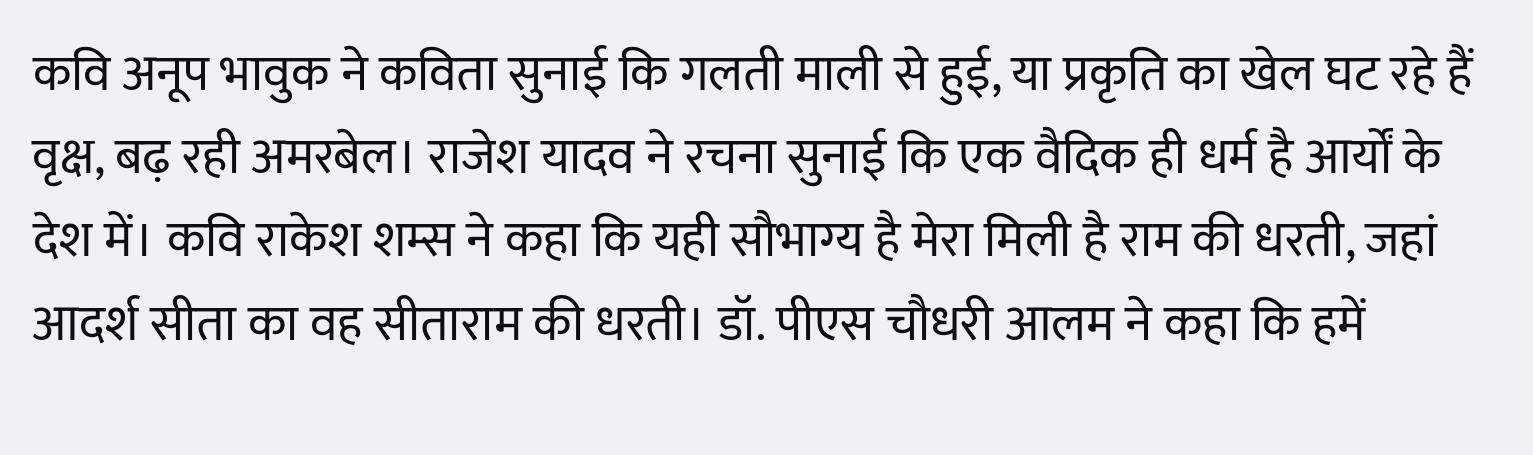कवि अनूप भावुक ने कविता सुनाई कि गलती माली से हुई, या प्रकृति का खेल घट रहे हैं वृक्ष, बढ़ रही अमरबेल। राजेश यादव ने रचना सुनाई कि एक वैदिक ही धर्म है आर्यों के देश में। कवि राकेश शम्स ने कहा कि यही सौभाग्य है मेरा मिली है राम की धरती, जहां आदर्श सीता का वह सीताराम की धरती। डॉ. पीएस चौधरी आलम ने कहा कि हमें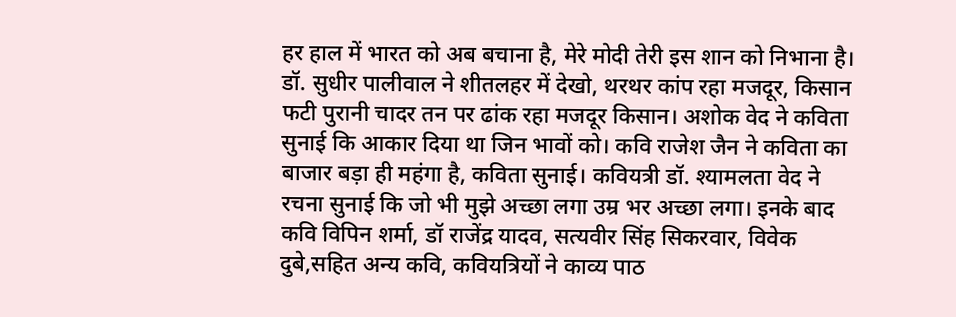हर हाल में भारत को अब बचाना है, मेरे मोदी तेरी इस शान को निभाना है। डॉ. सुधीर पालीवाल ने शीतलहर में देखो, थरथर कांप रहा मजदूर, किसान फटी पुरानी चादर तन पर ढांक रहा मजदूर किसान। अशोक वेद ने कविता सुनाई कि आकार दिया था जिन भावों को। कवि राजेश जैन ने कविता का बाजार बड़ा ही महंगा है, कविता सुनाई। कवियत्री डॉ. श्यामलता वेद ने रचना सुनाई कि जो भी मुझे अच्छा लगा उम्र भर अच्छा लगा। इनके बाद कवि विपिन शर्मा, डॉ राजेंद्र यादव, सत्यवीर सिंह सिकरवार, विवेक दुबे,सहित अन्य कवि, कवियत्रियों ने काव्य पाठ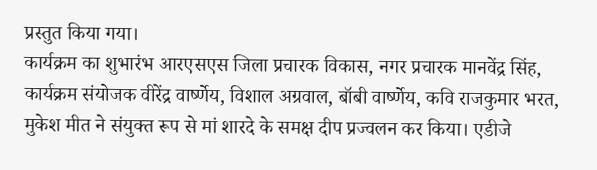प्रस्तुत किया गया।
कार्यक्रम का शुभारंभ आरएसएस जिला प्रचारक विकास, नगर प्रचारक मानवेंद्र सिंह, कार्यक्रम संयोजक वीरेंद्र वार्ष्णेय, विशाल अग्रवाल, बॉबी वार्ष्णेय, कवि राजकुमार भरत, मुकेश मीत ने संयुक्त रूप से मां शारदे के समक्ष दीप प्रज्वलन कर किया। एडीजे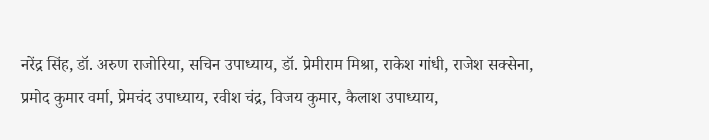नरेंद्र सिंह, डॉ. अरुण राजोरिया, सचिन उपाध्याय, डॉ. प्रेमीराम मिश्रा, राकेश गांधी, राजेश सक्सेना, प्रमोद कुमार वर्मा, प्रेमचंद उपाध्याय, रवीश चंद्र, विजय कुमार, कैलाश उपाध्याय,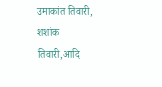उमाकांत तिवारी, शशांक तिवारी,आदि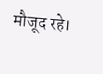मौजूद रहे।